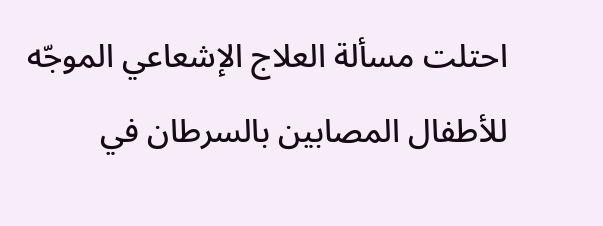احتلت مسألة العلاج الإشعاعي الموجّه للأطفال المصابين بالسرطان في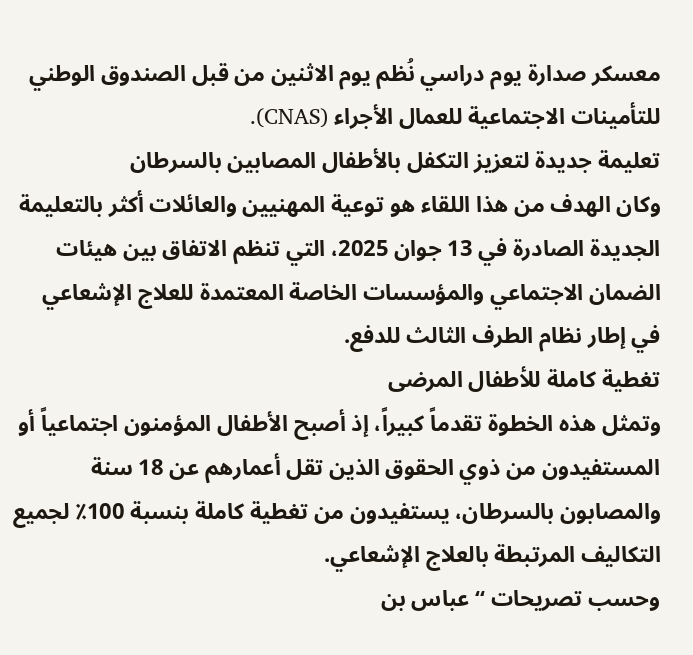معسكر صدارة يوم دراسي نُظم يوم الاثنين من قبل الصندوق الوطني للتأمينات الاجتماعية للعمال الأجراء (CNAS).
تعليمة جديدة لتعزيز التكفل بالأطفال المصابين بالسرطان
وكان الهدف من هذا اللقاء هو توعية المهنيين والعائلات أكثر بالتعليمة الجديدة الصادرة في 13 جوان 2025، التي تنظم الاتفاق بين هيئات الضمان الاجتماعي والمؤسسات الخاصة المعتمدة للعلاج الإشعاعي في إطار نظام الطرف الثالث للدفع.
تغطية كاملة للأطفال المرضى
وتمثل هذه الخطوة تقدماً كبيراً، إذ أصبح الأطفال المؤمنون اجتماعياً أو المستفيدون من ذوي الحقوق الذين تقل أعمارهم عن 18 سنة والمصابون بالسرطان، يستفيدون من تغطية كاملة بنسبة 100٪ لجميع التكاليف المرتبطة بالعلاج الإشعاعي.
وحسب تصريحات “عباس بن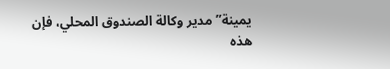يمينة” مدير وكالة الصندوق المحلي، فإن هذه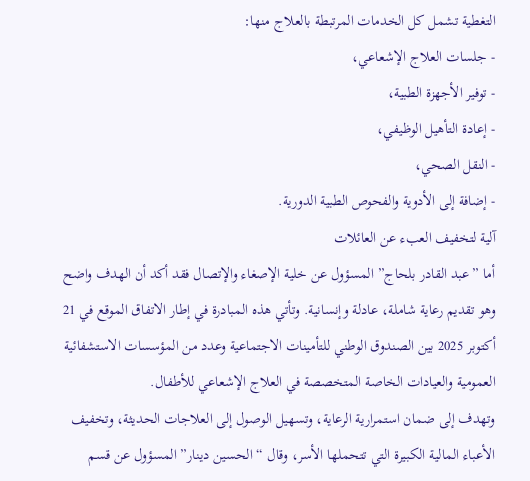التغطية تشمل كل الخدمات المرتبطة بالعلاج منها:
- جلسات العلاج الإشعاعي،
- توفير الأجهزة الطبية،
- إعادة التأهيل الوظيفي،
- النقل الصحي،
- إضافة إلى الأدوية والفحوص الطبية الدورية.
آلية لتخفيف العبء عن العائلات
أما ”عبد القادر بلحاج” المسؤول عن خلية الإصغاء والإتصال فقد أكد أن الهدف واضح وهو تقديم رعاية شاملة، عادلة وإنسانية. وتأتي هذه المبادرة في إطار الاتفاق الموقع في 21 أكتوبر 2025 بين الصندوق الوطني للتأمينات الاجتماعية وعدد من المؤسسات الاستشفائية العمومية والعيادات الخاصة المتخصصة في العلاج الإشعاعي للأطفال.
وتهدف إلى ضمان استمرارية الرعاية، وتسهيل الوصول إلى العلاجات الحديثة، وتخفيف الأعباء المالية الكبيرة التي تتحملها الأسر، وقال “الحسين دينار” المسؤول عن قسم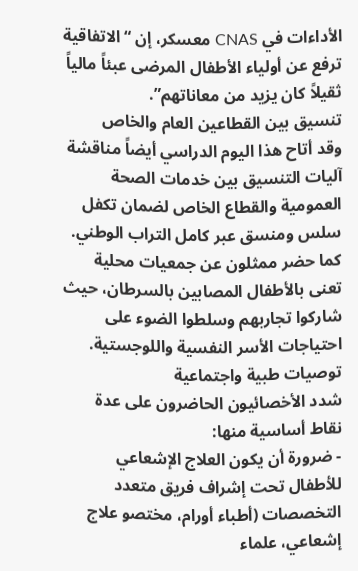الأداءات في CNAS معسكر، إن “الاتفاقية ترفع عن أولياء الأطفال المرضى عبئاً مالياً ثقيلاً كان يزيد من معاناتهم”.
تنسيق بين القطاعين العام والخاص
وقد أتاح هذا اليوم الدراسي أيضاً مناقشة آليات التنسيق بين خدمات الصحة العمومية والقطاع الخاص لضمان تكفل سلس ومنسق عبر كامل التراب الوطني. كما حضر ممثلون عن جمعيات محلية تعنى بالأطفال المصابين بالسرطان، حيث شاركوا تجاربهم وسلطوا الضوء على احتياجات الأسر النفسية واللوجستية.
توصيات طبية واجتماعية
شدد الأخصائيون الحاضرون على عدة نقاط أساسية منها:
- ضرورة أن يكون العلاج الإشعاعي للأطفال تحت إشراف فريق متعدد التخصصات (أطباء أورام، مختصو علاج إشعاعي، علماء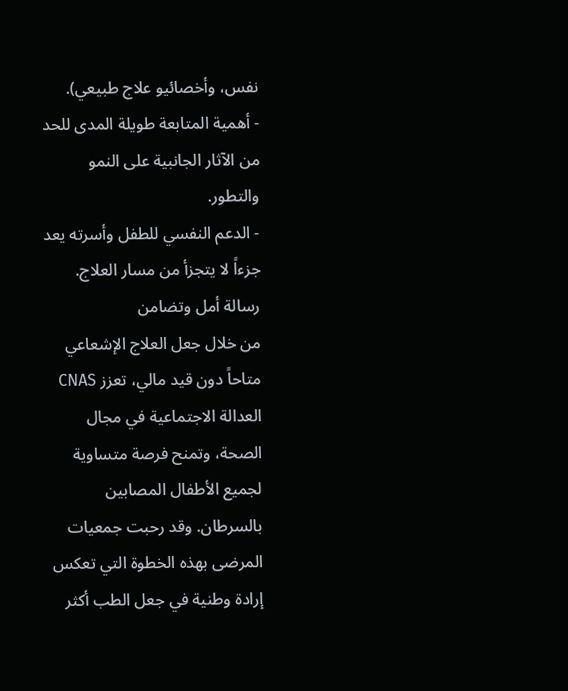نفس، وأخصائيو علاج طبيعي).
- أهمية المتابعة طويلة المدى للحد من الآثار الجانبية على النمو والتطور.
- الدعم النفسي للطفل وأسرته يعد جزءاً لا يتجزأ من مسار العلاج.
رسالة أمل وتضامن
من خلال جعل العلاج الإشعاعي متاحاً دون قيد مالي، تعزز CNAS العدالة الاجتماعية في مجال الصحة، وتمنح فرصة متساوية لجميع الأطفال المصابين بالسرطان. وقد رحبت جمعيات المرضى بهذه الخطوة التي تعكس إرادة وطنية في جعل الطب أكثر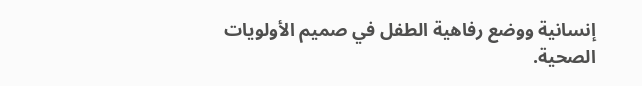إنسانية ووضع رفاهية الطفل في صميم الأولويات الصحية.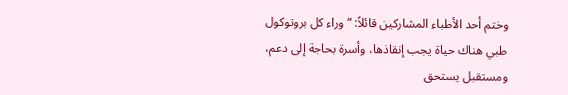وختم أحد الأطباء المشاركين قائلاً: “وراء كل بروتوكول طبي هناك حياة يجب إنقاذها، وأسرة بحاجة إلى دعم، ومستقبل يستحق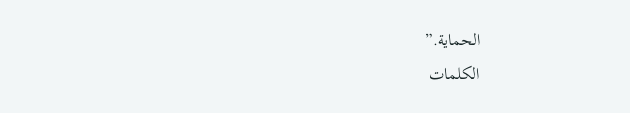الحماية.”
الكلمات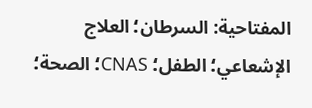المفتاحية: السرطان؛ العلاج الإشعاعي؛ الطفل؛ CNAS؛ الصحة؛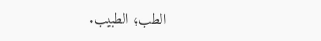الطب؛ الطبيب.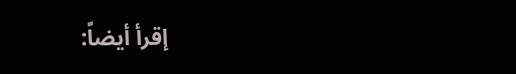إقرأ أيضاً: